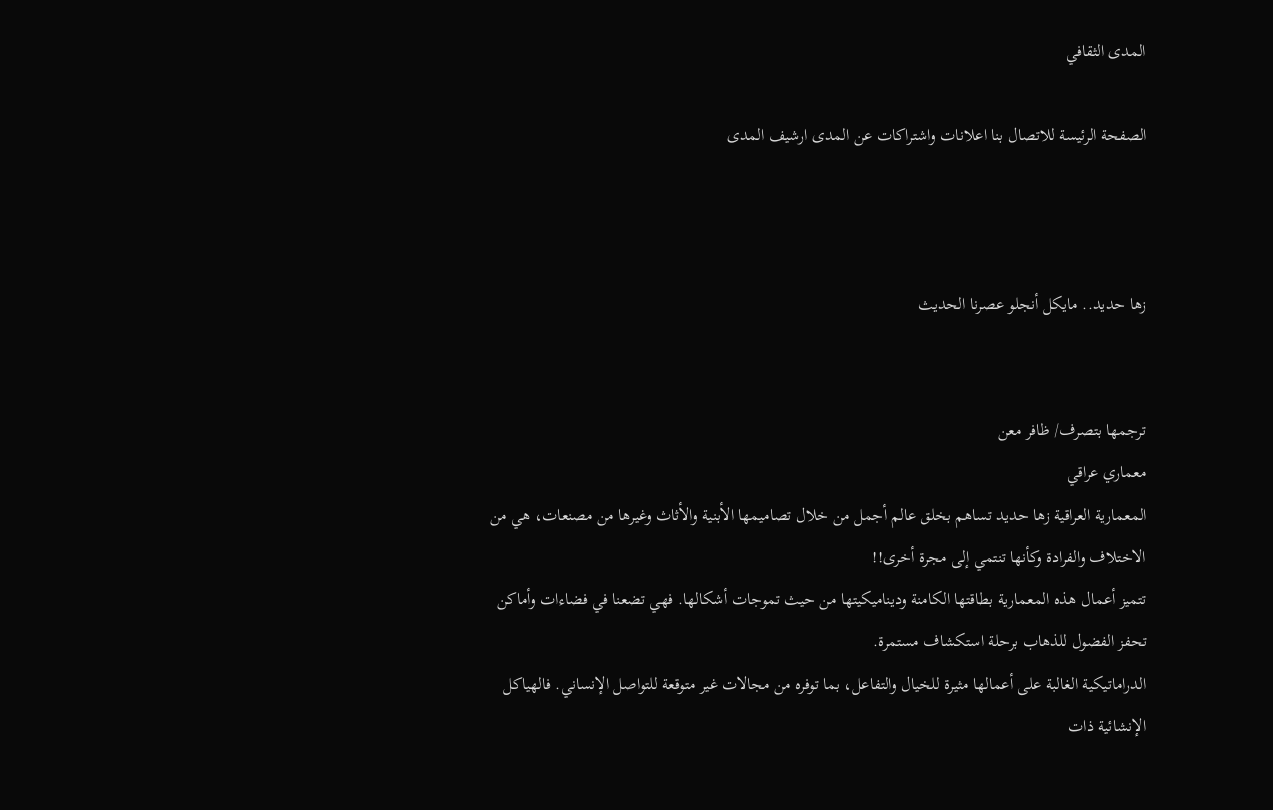المدى الثقافي

الصفحة الرئيسة للاتصال بنا اعلانات واشتراكات عن المدى ارشيف المدى



زها حديد.. مايكل أنجلو عصرنا الحديث


ترجمها بتصرف/ ظافر معن
معماري عراقي
المعمارية العراقية زها حديد تساهم بخلق عالم أجمل من خلال تصاميمها الأبنية والأثاث وغيرها من مصنعات، هي من الاختلاف والفرادة وكأنها تنتمي إلى مجرة أخرى!!
تتميز أعمال هذه المعمارية بطاقتها الكامنة وديناميكيتها من حيث تموجات أشكالها. فهي تضعنا في فضاءات وأماكن تحفز الفضول للذهاب برحلة استكشاف مستمرة.
الدراماتيكية الغالبة على أعمالها مثيرة للخيال والتفاعل، بما توفره من مجالات غير متوقعة للتواصل الإنساني. فالهياكل الإنشائية ذات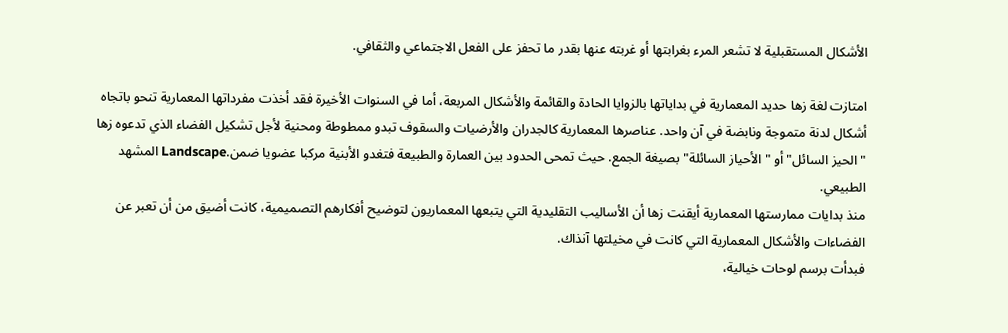الأشكال المستقبلية لا تشعر المرء بغرابتها أو غربته عنها بقدر ما تحفز على الفعل الاجتماعي والثقافي.

امتازت لغة زها حديد المعمارية في بداياتها بالزوايا الحادة والقائمة والأشكال المربعة، أما في السنوات الأخيرة فقد أخذت مفرداتها المعمارية تنحو باتجاه أشكال لدنة متموجة ونابضة في آن واحد. عناصرها المعمارية كالجدران والأرضيات والسقوف تبدو ممطوطة ومحنية لأجل تشكيل الفضاء الذي تدعوه زها "الحيز السائل" أو "الأحياز السائلة" بصيغة الجمع. حيث تمحى الحدود بين العمارة والطبيعة فتغدو الأبنية مركبا عضويا ضمن.Landscape المشهد الطبيعي.
منذ بدايات ممارستها المعمارية أيقنت زها أن الأساليب التقليدية التي يتبعها المعماريون لتوضيح أفكارهم التصميمية، كانت أضيق من أن تعبر عن الفضاءات والأشكال المعمارية التي كانت في مخيلتها آنذاك.
فبدأت برسم لوحات خيالية،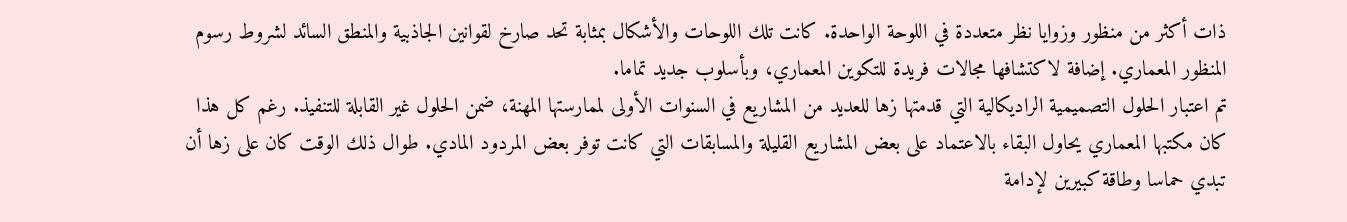ذات أكثر من منظور وزوايا نظر متعددة في اللوحة الواحدة. كانت تلك اللوحات والأشكال بمثابة تحد صارخ لقوانين الجاذبية والمنطق السائد لشروط رسوم المنظور المعماري. إضافة لاكتشافها مجالات فريدة للتكوين المعماري، وبأسلوب جديد تماما.
تم اعتبار الحلول التصميمية الراديكالية التي قدمتها زها للعديد من المشاريع في السنوات الأولى لممارستها المهنة، ضمن الحلول غير القابلة للتنفيذ. رغم كل هذا كان مكتبها المعماري يحاول البقاء بالاعتماد على بعض المشاريع القليلة والمسابقات التي كانت توفر بعض المردود المادي. طوال ذلك الوقت كان على زها أن تبدي حماسا وطاقة كبيرين لإدامة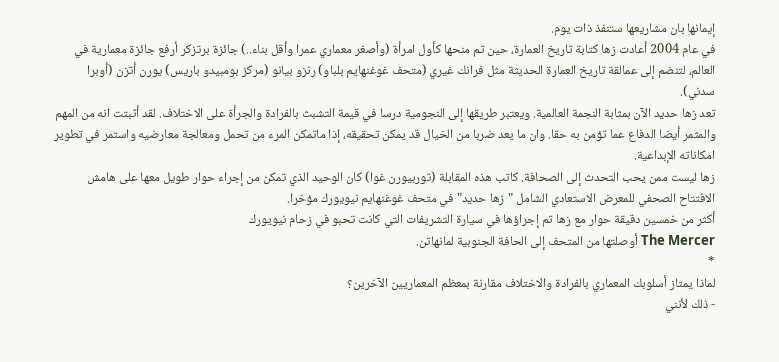إيمانها بان مشاريعها ستنفذ ذات يوم.
في عام 2004 أعادت زها كتابة تاريخ العمارة، حين تم منحها كأول امرأة (وأصغر معماري عمرا وأقل بناء..) جائزة برتزكر أرفع جائزة معمارية في العالم، لتنضم إلى عمالقة تاريخ العمارة الحديثة مثل فرانك غيري (متحف غوغنهايم بلباو) رنزو بيانو (مركز بومبيدو باريس) يورن أتزن (أوبرا سدني).
تعد زها حديد الآن بمثابة النجمة العالمية. ويعتبر طريقها إلى النجومية درسا في قيمة التشبث بالفرادة والجرأة على الاختلاف. لقد أثبتت انه من المهم والمثمر أيضا الدفاع عما تؤمن به حقا. وان ما يعد ضربا من الخيال قد يمكن تحقيقه، إذا ماتمكن المرء من تحمل ومعالجة معارضيه واستمر في تطوير امكاناته الإبداعية.
زها ليست ممن يحب التحدث إلى الصحافة. كاتب هذه المقابلة (توربيورن غوا) كان الوحيد الذي تمكن من إجراء حوار طويل معها على هامش الافتتاح الصحفي للمعرض الاستعادي الشامل "زها حديد" في متحف غوغنهايم نيويورك مؤخرا.
أكثر من خمسين دقيقة حوار مع زها تم إجراؤها في سيارة التشريفات التي كانت تحبو في زحام نيويورك
The Mercer أوصلتها من المتحف إلى الحافة الجنوبية لمانهاتن.
*
لماذا يمتاز أسلوبك المعماري بالفرادة والاختلاف مقارنة بمعظم المعماريين الآخرين؟
- ذلك لأنني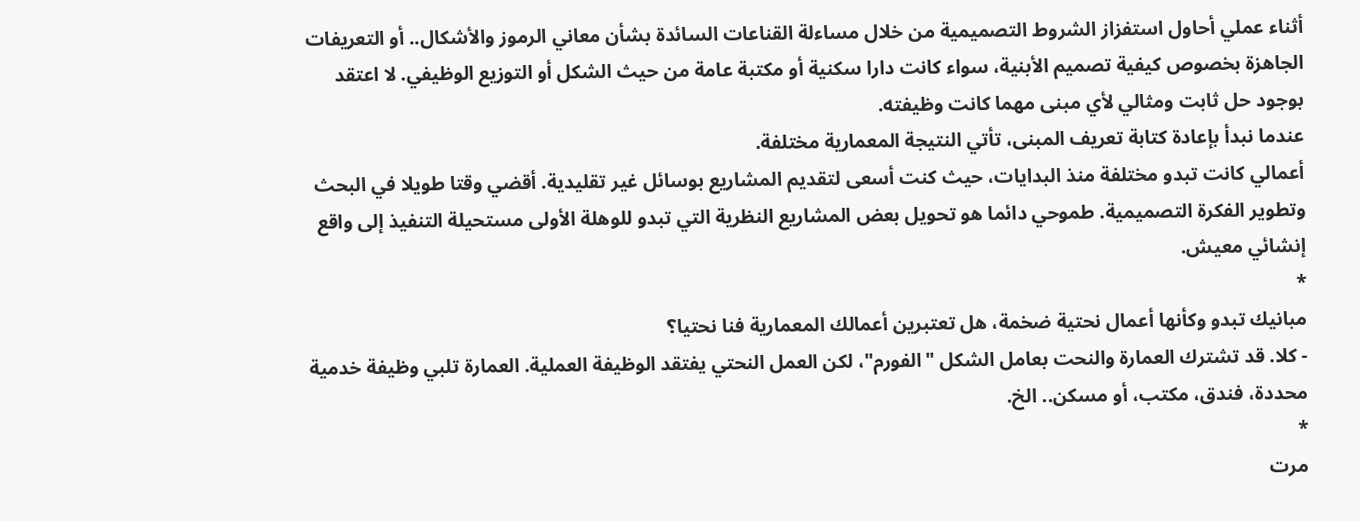أثناء عملي أحاول استفزاز الشروط التصميمية من خلال مساءلة القناعات السائدة بشأن معاني الرموز والأشكال.. أو التعريفات الجاهزة بخصوص كيفية تصميم الأبنية، سواء كانت دارا سكنية أو مكتبة عامة من حيث الشكل أو التوزيع الوظيفي. لا اعتقد بوجود حل ثابت ومثالي لأي مبنى مهما كانت وظيفته.
عندما نبدأ بإعادة كتابة تعريف المبنى، تأتي النتيجة المعمارية مختلفة.
أعمالي كانت تبدو مختلفة منذ البدايات، حيث كنت أسعى لتقديم المشاريع بوسائل غير تقليدية. أقضي وقتا طويلا في البحث وتطوير الفكرة التصميمية. طموحي دائما هو تحويل بعض المشاريع النظرية التي تبدو للوهلة الأولى مستحيلة التنفيذ إلى واقع إنشائي معيش.
*
مبانيك تبدو وكأنها أعمال نحتية ضخمة، هل تعتبرين أعمالك المعمارية فنا نحتيا؟
- كلا. قد تشترك العمارة والنحت بعامل الشكل "الفورم"، لكن العمل النحتي يفتقد الوظيفة العملية. العمارة تلبي وظيفة خدمية محددة، فندق، مكتب، أو مسكن.. الخ.
*
مرت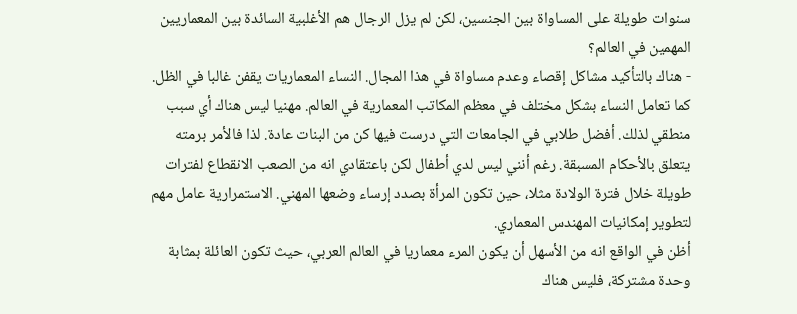سنوات طويلة على المساواة بين الجنسين، لكن لم يزل الرجال هم الأغلبية السائدة بين المعماريين المهمين في العالم؟
- هناك بالتأكيد مشاكل إقصاء وعدم مساواة في هذا المجال. النساء المعماريات يقفن غالبا في الظل. كما تعامل النساء بشكل مختلف في معظم المكاتب المعمارية في العالم. مهنيا ليس هناك أي سبب منطقي لذلك. أفضل طلابي في الجامعات التي درست فيها كن من البنات عادة. لذا فالأمر برمته يتعلق بالأحكام المسبقة. رغم أنني ليس لدي أطفال لكن باعتقادي انه من الصعب الانقطاع لفترات طويلة خلال فترة الولادة مثلا، حين تكون المرأة بصدد إرساء وضعها المهني. الاستمرارية عامل مهم لتطوير إمكانيات المهندس المعماري.
أظن في الواقع انه من الأسهل أن يكون المرء معماريا في العالم العربي، حيث تكون العائلة بمثابة وحدة مشتركة، فليس هناك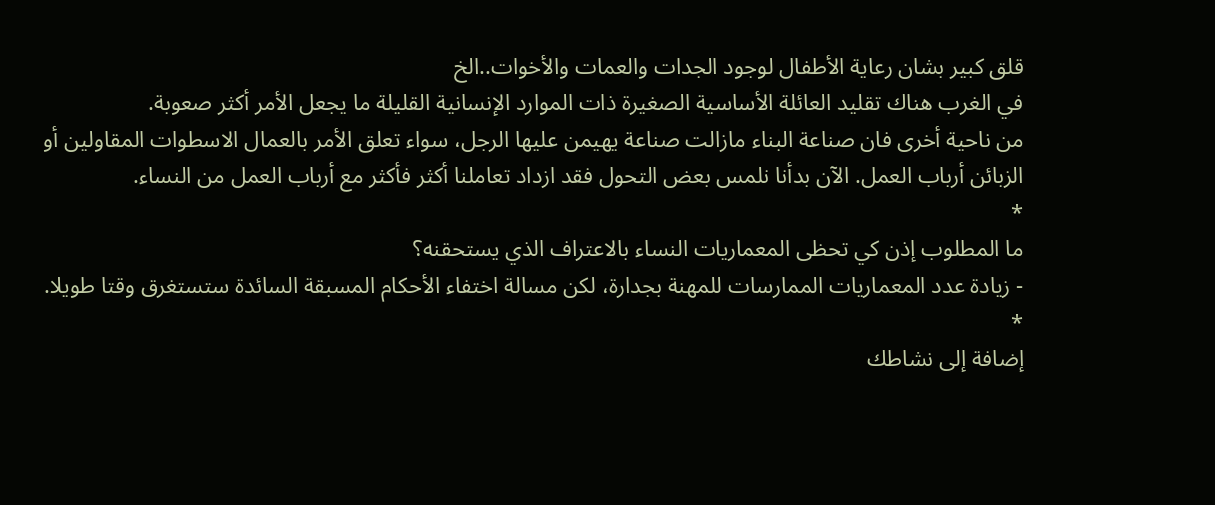قلق كبير بشان رعاية الأطفال لوجود الجدات والعمات والأخوات..الخ
في الغرب هناك تقليد العائلة الأساسية الصغيرة ذات الموارد الإنسانية القليلة ما يجعل الأمر أكثر صعوبة.
من ناحية أخرى فان صناعة البناء مازالت صناعة يهيمن عليها الرجل، سواء تعلق الأمر بالعمال الاسطوات المقاولين أو الزبائن أرباب العمل. الآن بدأنا نلمس بعض التحول فقد ازداد تعاملنا أكثر فأكثر مع أرباب العمل من النساء.
*
ما المطلوب إذن كي تحظى المعماريات النساء بالاعتراف الذي يستحقنه؟
- زيادة عدد المعماريات الممارسات للمهنة بجدارة، لكن مسالة اختفاء الأحكام المسبقة السائدة ستستغرق وقتا طويلا.
*
إضافة إلى نشاطك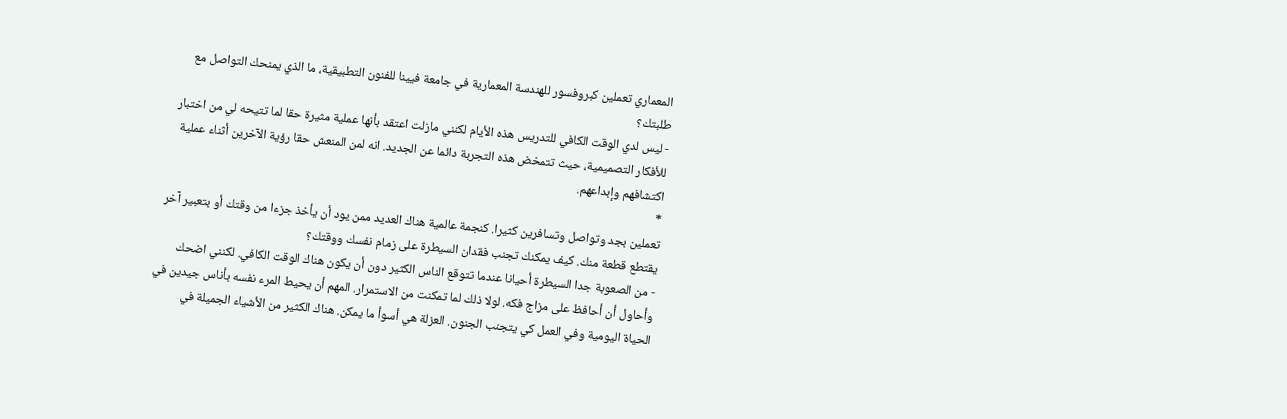المعماري تعملين كبروفسور للهندسة المعمارية في جامعة فيينا للفنون التطبيقية، ما الذي يمنحك التواصل مع طلبتك؟
- ليس لدي الوقت الكافي للتدريس هذه الأيام لكنني مازلت اعتقد بأنها عملية مثيرة حقا لما تتيحه لي من اختبار للأفكار التصميمية، حيث تتمخض هذه التجربة دائما عن الجديد. انه لمن المنعش حقا رؤية الآخرين أثناء عملية اكتشافهم وإبداعهم.
*
تعملين بجد وتواصل وتسافرين كثيرا. كنجمة عالمية هناك العديد ممن يود أن يأخذ جزءا من وقتك أو بتعبير آخر يقتطع قطعة منك. كيف يمكنك تجنب فقدان السيطرة على زمام نفسك ووقتك؟
- من الصعوبة جدا السيطرة أحيانا عندما تتوقع الناس الكثير دون أن يكون هناك الوقت الكافي. لكنني اضحك وأحاول أن أحافظ على مزاج فكه. لولا ذلك لما تمكنت من الاستمرار. المهم أن يحيط المرء نفسه بأناس جيدين في الحياة اليومية وفي العمل كي يتجنب الجنون. العزلة هي أسوأ ما يمكن. هناك الكثير من الأشياء الجميلة في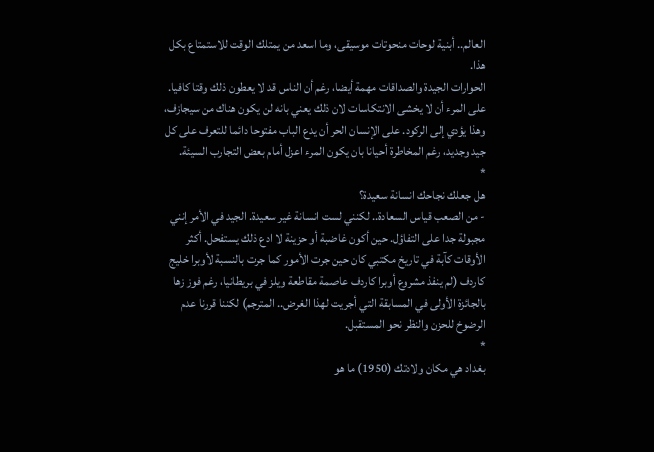العالم.. أبنية لوحات منحوتات موسيقى، وما اسعد من يمتلك الوقت للاستمتاع بكل هذا.
الحوارات الجيدة والصداقات مهمة أيضا، رغم أن الناس قد لا يعطون ذلك وقتا كافيا. على المرء أن لا يخشى الانتكاسات لان ذلك يعني بانه لن يكون هناك من سيجازف، وهذا يؤدي إلى الركود. على الإنسان الحر أن يدع الباب مفتوحا دائما للتعرف على كل جيد وجديد، رغم المخاطرة أحيانا بان يكون المرء اعزل أمام بعض التجارب السيئة.
*
هل جعلك نجاحك انسانة سعيدة؟
- من الصعب قياس السعادة.. لكنني لست انسانة غير سعيدة. الجيد في الأمر إنني مجبولة جدا على التفاؤل. حين أكون غاضبة أو حزينة لا ادع ذلك يستفحل. أكثر الأوقات كآبة في تاريخ مكتبي كان حين جرت الأمور كما جرت بالنسبة لأوبرا خليج كاردف (لم ينفذ مشروع أوبرا كاردف عاصمة مقاطعة ويلز في بريطانيا، رغم فوز زها بالجائزة الأولى في المسابقة التي أجريت لهذا الغرض.. المترجم) لكننا قررنا عدم الرضوخ للحزن والنظر نحو المستقبل.
*
بغداد هي مكان ولادتك (1950) ما هو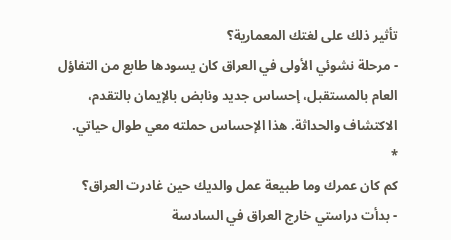تأثير ذلك على لغتك المعمارية؟
- مرحلة نشوئي الأولى في العراق كان يسودها طابع من التفاؤل العام بالمستقبل، إحساس جديد ونابض بالإيمان بالتقدم، الاكتشاف والحداثة. هذا الإحساس حملته معي طوال حياتي.
*
كم كان عمرك وما طبيعة عمل والديك حين غادرت العراق؟
- بدأت دراستي خارج العراق في السادسة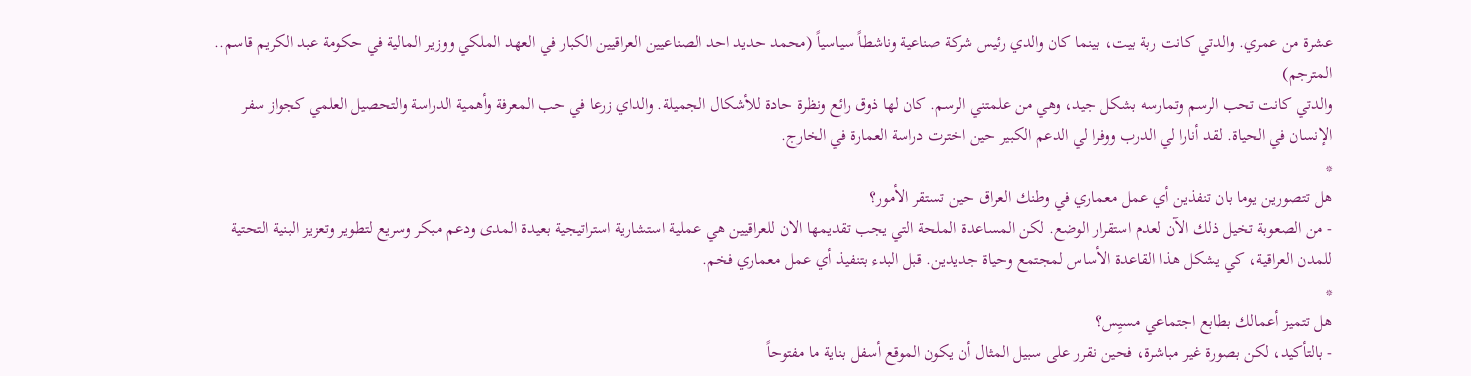عشرة من عمري. والدتي كانت ربة بيت، بينما كان والدي رئيس شركة صناعية وناشطاً سياسياً (محمد حديد احد الصناعيين العراقيين الكبار في العهد الملكي ووزير المالية في حكومة عبد الكريم قاسم.. المترجم)
والدتي كانت تحب الرسم وتمارسه بشكل جيد، وهي من علمتني الرسم. كان لها ذوق رائع ونظرة حادة للأشكال الجميلة. والداي زرعا في حب المعرفة وأهمية الدراسة والتحصيل العلمي كجواز سفر الإنسان في الحياة. لقد أنارا لي الدرب ووفرا لي الدعم الكبير حين اخترت دراسة العمارة في الخارج.
*
هل تتصورين يوما بان تنفذين أي عمل معماري في وطنك العراق حين تستقر الأمور؟
- من الصعوبة تخيل ذلك الآن لعدم استقرار الوضع. لكن المساعدة الملحة التي يجب تقديمها الان للعراقيين هي عملية استشارية استراتيجية بعيدة المدى ودعم مبكر وسريع لتطوير وتعزيز البنية التحتية للمدن العراقية، كي يشكل هذا القاعدة الأساس لمجتمع وحياة جديدين. قبل البدء بتنفيذ أي عمل معماري فخم.
*
هل تتميز أعمالك بطابع اجتماعي مسيِس؟
- بالتأكيد، لكن بصورة غير مباشرة، فحين نقرر على سبيل المثال أن يكون الموقع أسفل بناية ما مفتوحاً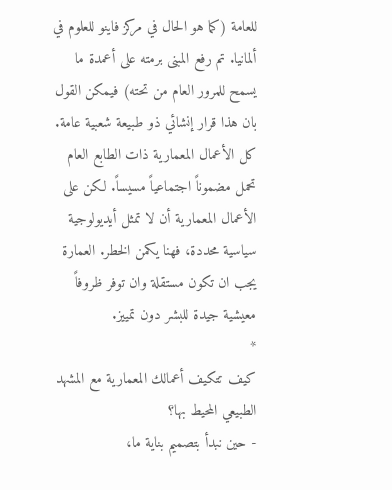للعامة (كما هو الحال في مركز فاينو للعلوم في ألمانيا. تم رفع المبنى برمته على أعمدة ما يسمح للمرور العام من تحته) فيمكن القول بان هذا قرار إنشائي ذو طبيعة شعبية عامة. كل الأعمال المعمارية ذات الطابع العام تحمل مضموناً اجتماعياً مسيساً. لكن على الأعمال المعمارية أن لا تمثل أيديولوجية سياسية محددة، فهنا يكمن الخطر. العمارة يجب ان تكون مستقلة وان توفر ظروفاً معيشية جيدة للبشر دون تمييز.
*
كيف تتكيف أعمالك المعمارية مع المشهد الطبيعي المحيط بها؟
- حين نبدأ بتصميم بناية ما،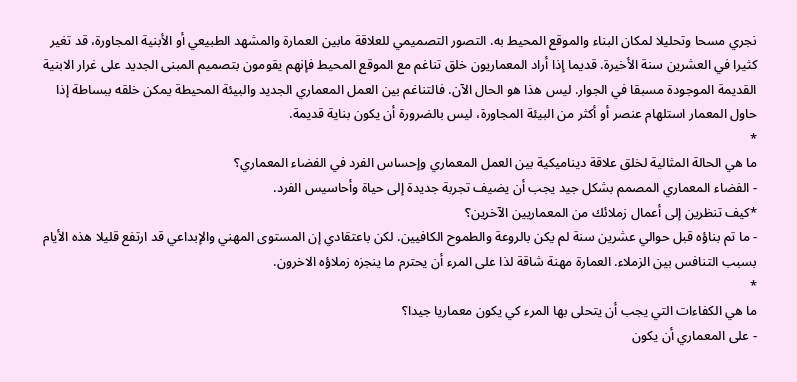نجري مسحا وتحليلا لمكان البناء والموقع المحيط به. التصور التصميمي للعلاقة مابين العمارة والمشهد الطبيعي أو الأبنية المجاورة، قد تغير كثيرا في العشرين سنة الأخيرة. قديما إذا أراد المعماريون خلق تناغم مع الموقع المحيط فإنهم يقومون بتصميم المبنى الجديد على غرار الابنية القديمة الموجودة مسبقا في الجوار. ليس هذا هو الحال الآن. فالتناغم بين العمل المعماري الجديد والبيئة المحيطة يمكن خلقه ببساطة إذا حاول المعمار استلهام عنصر أو أكثر من البيئة المجاورة، ليس بالضرورة أن يكون بناية قديمة.
*
ما هي الحالة المثالية لخلق علاقة ديناميكية بين العمل المعماري وإحساس الفرد في الفضاء المعماري؟
- الفضاء المعماري المصمم بشكل جيد يجب أن يضيف تجربة جديدة إلى حياة وأحاسيس الفرد.
*كيف تنظرين إلى أعمال زملائك من المعماريين الآخرين؟
- ما تم بناؤه قبل حوالي عشرين سنة لم يكن بالروعة والطموح الكافيين. لكن باعتقادي إن المستوى المهني والإبداعي قد ارتفع قليلا هذه الأيام بسبب التنافس بين الزملاء. العمارة مهنة شاقة لذا على المرء أن يحترم ما ينجزه زملاؤه الاخرون.
*
ما هي الكفاءات التي يجب أن يتحلى بها المرء كي يكون معماريا جيدا؟
- على المعماري أن يكون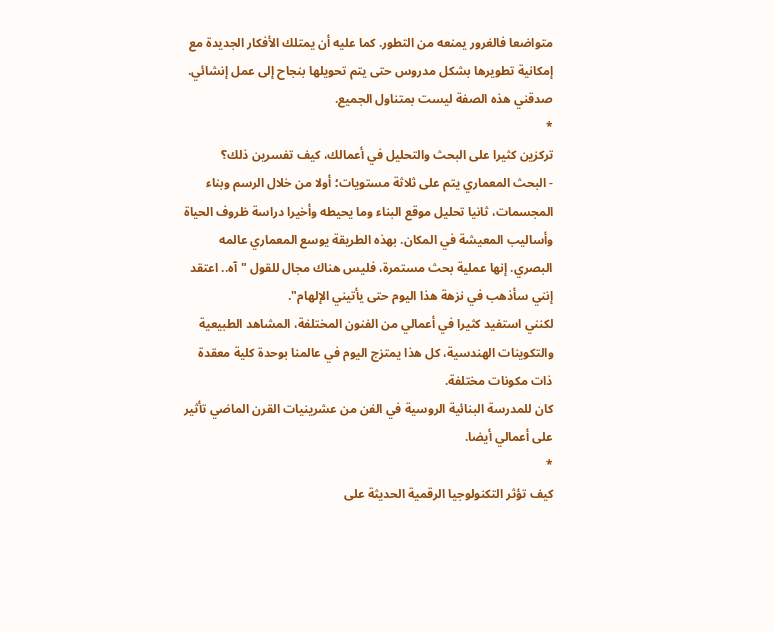متواضعا فالغرور يمنعه من التطور. كما عليه أن يمتلك الأفكار الجديدة مع إمكانية تطويرها بشكل مدروس حتى يتم تحويلها بنجاح إلى عمل إنشائي. صدقني هذه الصفة ليست بمتناول الجميع.
*
تركزين كثيرا على البحث والتحليل في أعمالك، كيف تفسرين ذلك؟
- البحث المعماري يتم على ثلاثة مستويات؛ أولا من خلال الرسم وبناء المجسمات، ثانيا تحليل موقع البناء وما يحيطه وأخيرا دراسة ظروف الحياة وأساليب المعيشة في المكان. بهذه الطريقة يوسع المعماري عالمه البصري. إنها عملية بحث مستمرة، فليس هناك مجال للقول "آه.. اعتقد إنني سأذهب في نزهة هذا اليوم حتى يأتيني الإلهام".
لكنني استفيد كثيرا في أعمالي من الفنون المختلفة، المشاهد الطبيعية والتكوينات الهندسية، كل هذا يمتزج اليوم في عالمنا بوحدة كلية معقدة ذات مكونات مختلفة.
كان للمدرسة البنائية الروسية في الفن من عشرينيات القرن الماضي تأثير على أعمالي أيضا.
*
كيف تؤثر التكنولوجيا الرقمية الحديثة على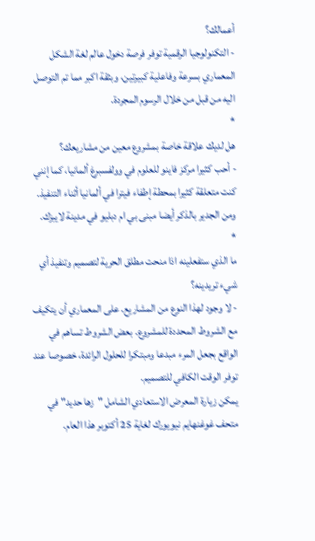أعمالك؟
- التكنولوجيا الرقمية توفر فرصة دخول عالم لغة الشكل المعماري بسرعة وفاعلية كبيرتين، وبثقة اكبر مما تم التوصل اليه من قبل من خلال الرسوم المجردة.
*
هل لديك علاقة خاصة بمشروع معين من مشاريعك؟
- أحب كثيرا مركز فاينو للعلوم في وولفسبرغ ألمانيا، كما إنني كنت متعلقة كثيرا بمحطة إطفاء فيترا في ألمانيا أثناء التنفيذ. ومن الجدير بالذكر أيضا مبنى بي ام دبليو في مدينة لايبزك.
*
ما الذي ستفعلينه اذا منحت مطلق الحرية لتصميم وتنفيذ أي شيء تريدينه؟
- لا وجود لهذا النوع من المشاريع. على المعماري أن يتكيف مع الشروط المحددة للمشروع. بعض الشروط تساهم في الواقع بجعل المرء مبدعا ومبتكرا للحلول الرائدة، خصوصا عند توفر الوقت الكافي للتصميم.
يمكن زيارة المعرض الاستعادي الشامل "زها حديد" في متحف غوغنهايم نيويورك لغاية 25 أكتوبر هذا العام.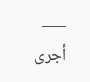___
أجرى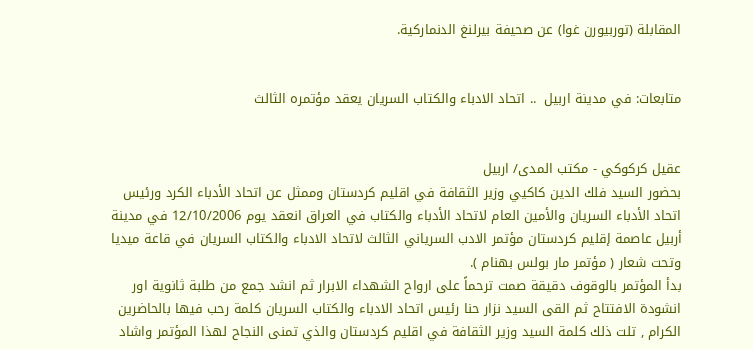المقابلة (توربيورن غوا) عن صحيفة بيرلنغ الدنماركية.


متابعات: في مدينة اربيل  .. اتحاد الادباء والكتاب السريان يعقد مؤتمره الثالث


عقيل كركوكي - مكتب المدى/ اربيل
بحضور السيد فلك الدين كاكيي وزير الثقافة في اقليم كردستان وممثل عن اتحاد الأدباء الكرد ورئيس اتحاد الأدباء السريان والأمين العام لاتحاد الأدباء والكتاب في العراق انعقد يوم 12/10/2006 في مدينة أربيل عاصمة إقليم كردستان مؤتمر الادب السرياني الثالث لاتحاد الادباء والكتاب السريان في قاعة ميديا وتحت شعار ( مؤتمر مار بولس بهنام ).
بدأ المؤتمر بالوقوف دقيقة صمت ترحماً على ارواح الشهداء الابرار ثم انشد جمع من طلبة ثانوية اور انشودة الافتتاح ثم القى السيد نزار حنا رئيس اتحاد الادباء والكتاب السريان كلمة رحب فيها بالحاضرين الكرام , تلت ذلك كلمة السيد وزير الثقافة في اقليم كردستان والذي تمنى النجاح لهذا المؤتمر واشاد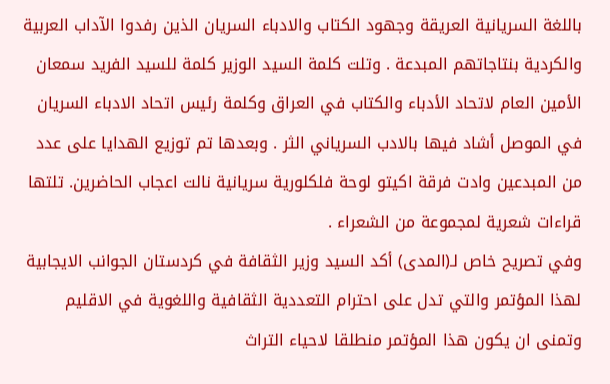باللغة السريانية العريقة وجهود الكتاب والادباء السريان الذين رفدوا الآداب العربية والكردية بنتاجاتهم المبدعة . وتلت كلمة السيد الوزير كلمة للسيد الفريد سمعان الأمين العام لاتحاد الأدباء والكتاب في العراق وكلمة رئيس اتحاد الادباء السريان في الموصل أشاد فيها بالادب السرياني الثر . وبعدها تم توزيع الهدايا على عدد من المبدعين وادت فرقة اكيتو لوحة فلكلورية سريانية نالت اعجاب الحاضرين. تلتها قراءات شعرية لمجموعة من الشعراء .
وفي تصريح خاص لـ(المدى) أكد السيد وزير الثقافة في كردستان الجوانب الايجابية لهذا المؤتمر والتي تدل على احترام التعددية الثقافية واللغوية في الاقليم وتمنى ان يكون هذا المؤتمر منطلقا لاحياء التراث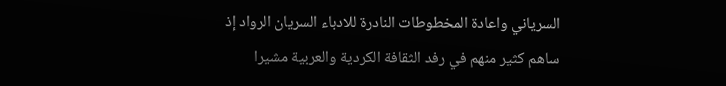السرياني واعادة المخطوطات النادرة للادباء السريان الرواد إذ ساهم كثير منهم في رفد الثقافة الكردية والعربية مشيرا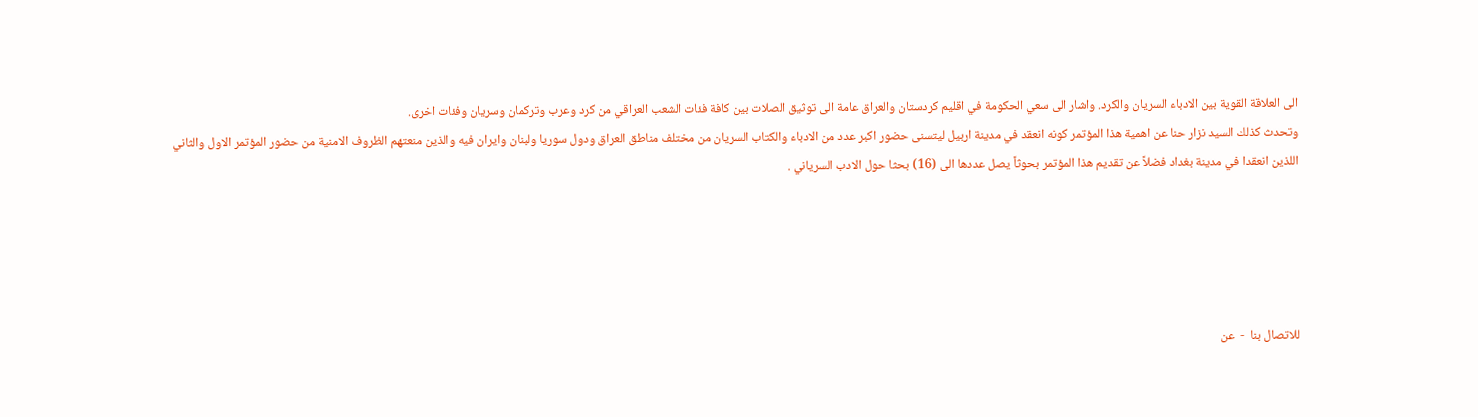الى العلاقة القوية بين الادباء السريان والكرد. واشار الى سعي الحكومة في اقليم كردستان والعراق عامة الى توثيق الصلات بين كافة فئات الشعب العراقي من كرد وعرب وتركمان وسريان وفئات اخرى.
وتحدث كذلك السيد نزار حنا عن اهمية هذا المؤتمر كونه انعقد في مدينة اربيل ليتسنى حضور اكبر عدد من الادباء والكتاب السريان من مختلف مناطق العراق ودول سوريا ولبنان وايران فيه والذين منعتهم الظروف الامنية من حضور المؤتمر الاول والثاني اللذين انعقدا في مدينة بغداد فضلاً عن تقديم هذا المؤتمر بحوثاً يصل عددها الى (16) بحثا حول الادب السرياني .





للاتصال بنا  -  عن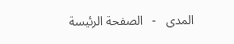المدى   -   الصفحة الرئيسة